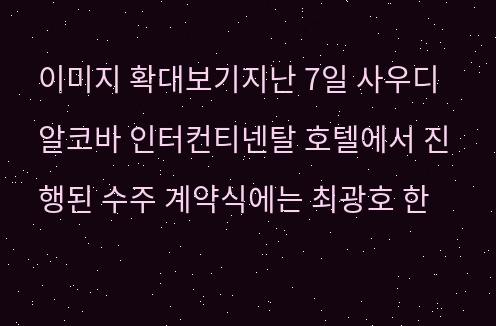이미지 확대보기지난 7일 사우디 알코바 인터컨티넨탈 호텔에서 진행된 수주 계약식에는 최광호 한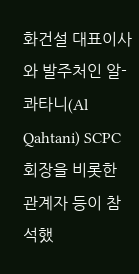화건설 대표이사와 발주처인 알-콰타니(Al Qahtani) SCPC 회장을 비롯한 관계자 등이 참석했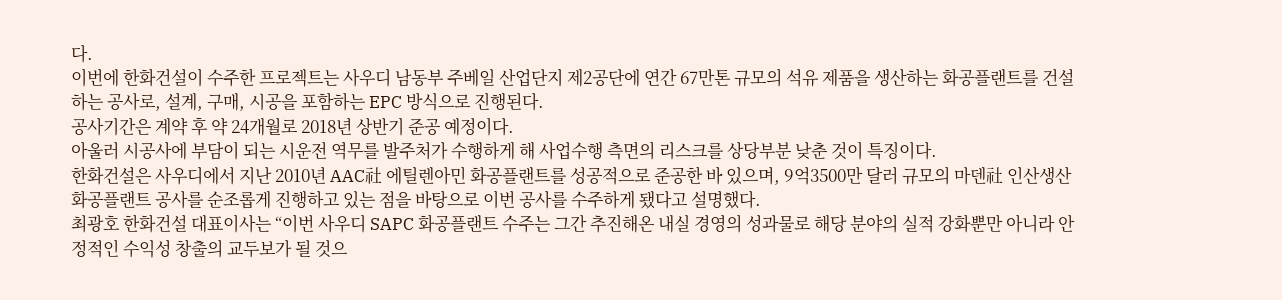다.
이번에 한화건설이 수주한 프로젝트는 사우디 남동부 주베일 산업단지 제2공단에 연간 67만톤 규모의 석유 제품을 생산하는 화공플랜트를 건설하는 공사로, 설계, 구매, 시공을 포함하는 EPC 방식으로 진행된다.
공사기간은 계약 후 약 24개월로 2018년 상반기 준공 예정이다.
아울러 시공사에 부담이 되는 시운전 역무를 발주처가 수행하게 해 사업수행 측면의 리스크를 상당부분 낮춘 것이 특징이다.
한화건설은 사우디에서 지난 2010년 AAC社 에틸렌아민 화공플랜트를 성공적으로 준공한 바 있으며, 9억3500만 달러 규모의 마덴社 인산생산 화공플랜트 공사를 순조롭게 진행하고 있는 점을 바탕으로 이번 공사를 수주하게 됐다고 설명했다.
최광호 한화건설 대표이사는 “이번 사우디 SAPC 화공플랜트 수주는 그간 추진해온 내실 경영의 성과물로 해당 분야의 실적 강화뿐만 아니라 안정적인 수익성 창출의 교두보가 될 것으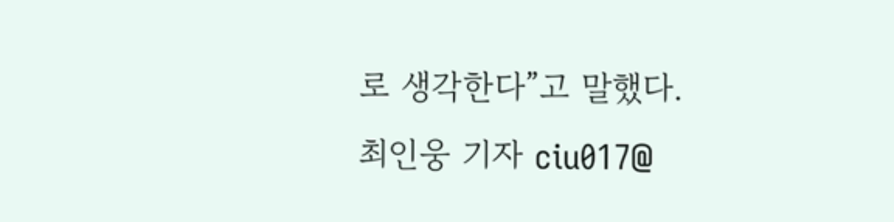로 생각한다”고 말했다.
최인웅 기자 ciu017@